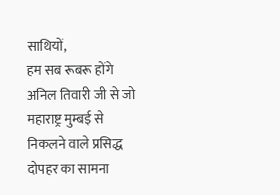साथियों,
हम सब रूबरू होंगे अनिल तिवारी जी से जो महाराष्ट्र मुम्बई से निकलने वाले प्रसिद्ध दोपहर का सामना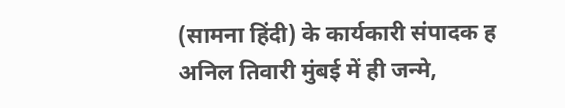(सामना हिंदी) के कार्यकारी संपादक ह
अनिल तिवारी मुंबई में ही जन्मे,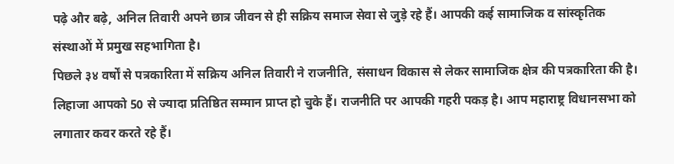पढ़े और बढ़े, अनिल तिवारी अपने छात्र जीवन से ही सक्रिय समाज सेवा से जुड़े रहे हैं। आपकी कई सामाजिक व सांस्कृतिक संस्थाओं में प्रमुख सहभागिता है।
पिछले ३४ वर्षों से पत्रकारिता में सक्रिय अनिल तिवारी ने राजनीति, संसाधन विकास से लेकर सामाजिक क्षेत्र की पत्रकारिता की है। लिहाजा आपको 50 से ज्यादा प्रतिष्ठित सम्मान प्राप्त हो चुके हैं। राजनीति पर आपकी गहरी पकड़ है। आप महाराष्ट्र विधानसभा को लगातार कवर करते रहे हैं।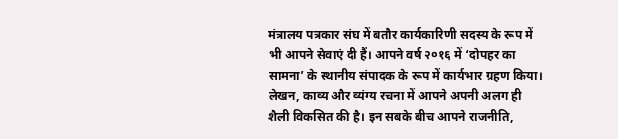मंत्रालय पत्रकार संघ में बतौर कार्यकारिणी सदस्य के रूप में भी आपने सेवाएं दी हैं। आपने वर्ष २०१६ में ‘दोपहर का सामना’ के स्थानीय संपादक के रूप में कार्यभार ग्रहण किया। लेखन, काव्य और व्यंग्य रचना में आपने अपनी अलग ही शैली विकसित की है। इन सबके बीच आपने राजनीति,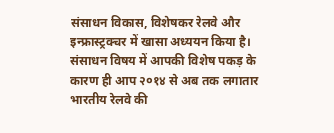संसाधन विकास, विशेषकर रेलवे और इन्फ्रास्ट्रक्चर में खासा अध्ययन किया है। संसाधन विषय में आपकी विशेष पकड़ के कारण ही आप २०१४ से अब तक लगातार भारतीय रेलवे की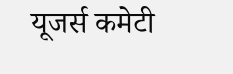यूजर्स कमेटी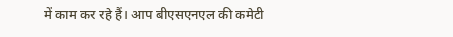में काम कर रहे हैं। आप बीएसएनएल की कमेटी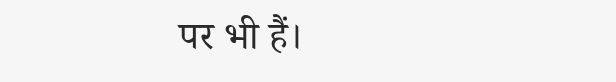पर भी हैं।